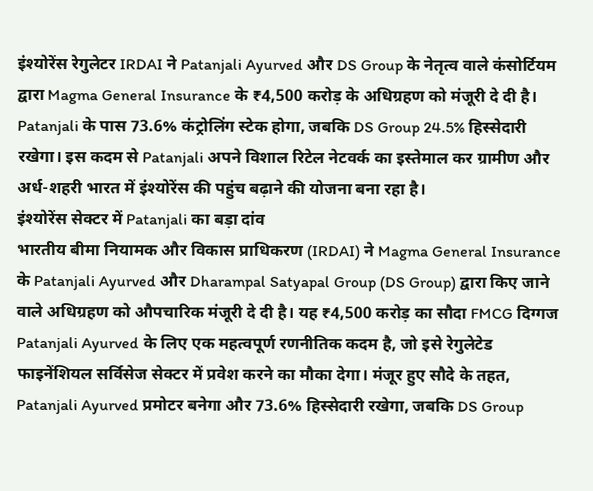इंश्योरेंस रेगुलेटर IRDAI ने Patanjali Ayurved और DS Group के नेतृत्व वाले कंसोर्टियम द्वारा Magma General Insurance के ₹4,500 करोड़ के अधिग्रहण को मंजूरी दे दी है। Patanjali के पास 73.6% कंट्रोलिंग स्टेक होगा, जबकि DS Group 24.5% हिस्सेदारी रखेगा। इस कदम से Patanjali अपने विशाल रिटेल नेटवर्क का इस्तेमाल कर ग्रामीण और अर्ध-शहरी भारत में इंश्योरेंस की पहुंच बढ़ाने की योजना बना रहा है।
इंश्योरेंस सेक्टर में Patanjali का बड़ा दांव
भारतीय बीमा नियामक और विकास प्राधिकरण (IRDAI) ने Magma General Insurance के Patanjali Ayurved और Dharampal Satyapal Group (DS Group) द्वारा किए जाने वाले अधिग्रहण को औपचारिक मंजूरी दे दी है। यह ₹4,500 करोड़ का सौदा FMCG दिग्गज Patanjali Ayurved के लिए एक महत्वपूर्ण रणनीतिक कदम है, जो इसे रेगुलेटेड फाइनेंशियल सर्विसेज सेक्टर में प्रवेश करने का मौका देगा। मंजूर हुए सौदे के तहत, Patanjali Ayurved प्रमोटर बनेगा और 73.6% हिस्सेदारी रखेगा, जबकि DS Group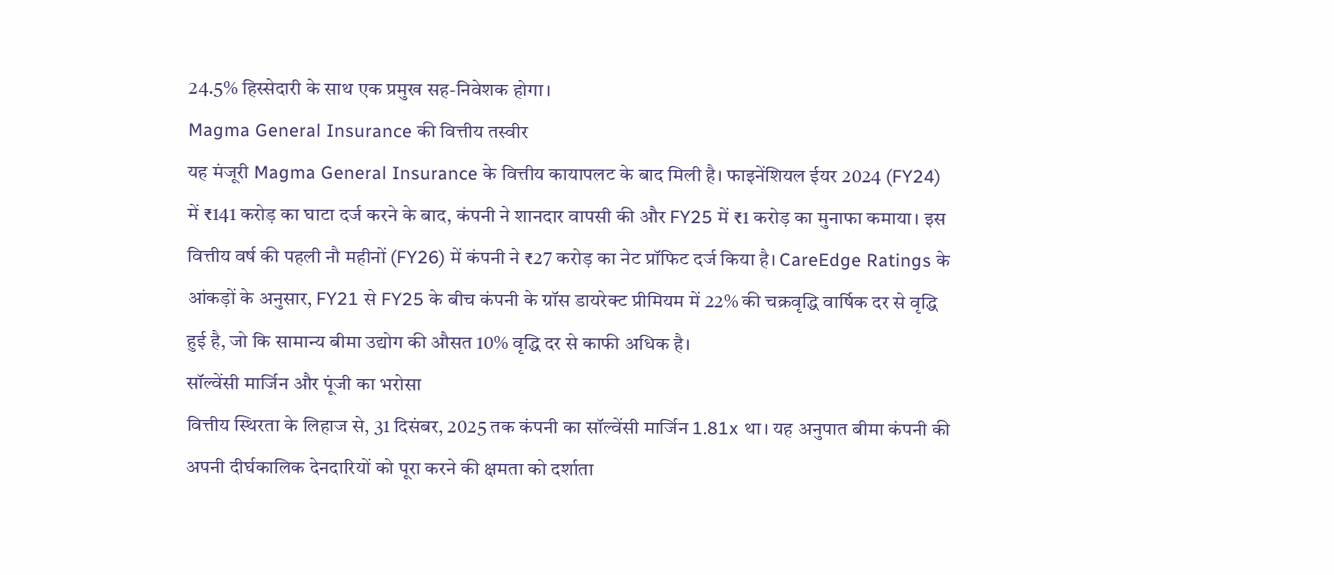24.5% हिस्सेदारी के साथ एक प्रमुख सह-निवेशक होगा।
Magma General Insurance की वित्तीय तस्वीर
यह मंजूरी Magma General Insurance के वित्तीय कायापलट के बाद मिली है। फाइनेंशियल ईयर 2024 (FY24) में ₹141 करोड़ का घाटा दर्ज करने के बाद, कंपनी ने शानदार वापसी की और FY25 में ₹1 करोड़ का मुनाफा कमाया। इस वित्तीय वर्ष की पहली नौ महीनों (FY26) में कंपनी ने ₹27 करोड़ का नेट प्रॉफिट दर्ज किया है। CareEdge Ratings के आंकड़ों के अनुसार, FY21 से FY25 के बीच कंपनी के ग्रॉस डायरेक्ट प्रीमियम में 22% की चक्रवृद्धि वार्षिक दर से वृद्धि हुई है, जो कि सामान्य बीमा उद्योग की औसत 10% वृद्धि दर से काफी अधिक है।
सॉल्वेंसी मार्जिन और पूंजी का भरोसा
वित्तीय स्थिरता के लिहाज से, 31 दिसंबर, 2025 तक कंपनी का सॉल्वेंसी मार्जिन 1.81x था। यह अनुपात बीमा कंपनी की अपनी दीर्घकालिक देनदारियों को पूरा करने की क्षमता को दर्शाता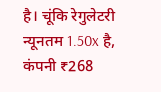है। चूंकि रेगुलेटरी न्यूनतम 1.50x है, कंपनी ₹268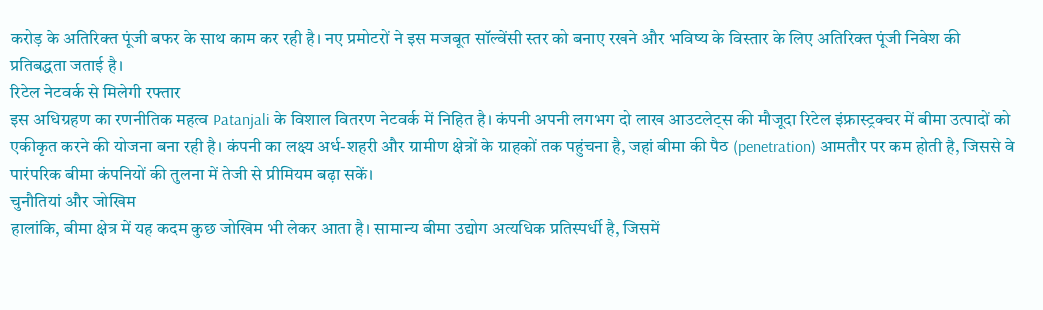करोड़ के अतिरिक्त पूंजी बफर के साथ काम कर रही है। नए प्रमोटरों ने इस मजबूत सॉल्वेंसी स्तर को बनाए रखने और भविष्य के विस्तार के लिए अतिरिक्त पूंजी निवेश की प्रतिबद्धता जताई है।
रिटेल नेटवर्क से मिलेगी रफ्तार
इस अधिग्रहण का रणनीतिक महत्व Patanjali के विशाल वितरण नेटवर्क में निहित है। कंपनी अपनी लगभग दो लाख आउटलेट्स की मौजूदा रिटेल इंफ्रास्ट्रक्चर में बीमा उत्पादों को एकीकृत करने की योजना बना रही है। कंपनी का लक्ष्य अर्ध-शहरी और ग्रामीण क्षेत्रों के ग्राहकों तक पहुंचना है, जहां बीमा की पैठ (penetration) आमतौर पर कम होती है, जिससे वे पारंपरिक बीमा कंपनियों की तुलना में तेजी से प्रीमियम बढ़ा सकें।
चुनौतियां और जोखिम
हालांकि, बीमा क्षेत्र में यह कदम कुछ जोखिम भी लेकर आता है। सामान्य बीमा उद्योग अत्यधिक प्रतिस्पर्धी है, जिसमें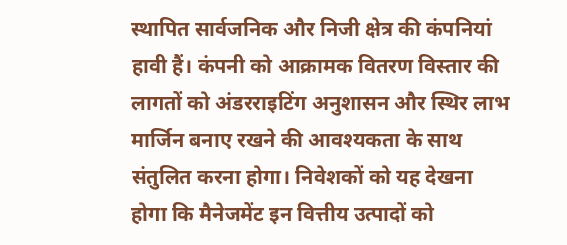स्थापित सार्वजनिक और निजी क्षेत्र की कंपनियां हावी हैं। कंपनी को आक्रामक वितरण विस्तार की लागतों को अंडरराइटिंग अनुशासन और स्थिर लाभ मार्जिन बनाए रखने की आवश्यकता के साथ संतुलित करना होगा। निवेशकों को यह देखना होगा कि मैनेजमेंट इन वित्तीय उत्पादों को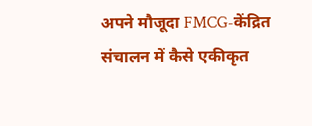अपने मौजूदा FMCG-केंद्रित संचालन में कैसे एकीकृत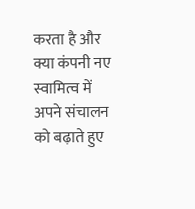करता है और क्या कंपनी नए स्वामित्व में अपने संचालन को बढ़ाते हुए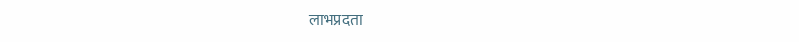लाभप्रदता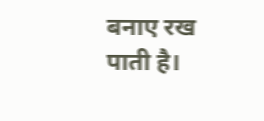बनाए रख पाती है।